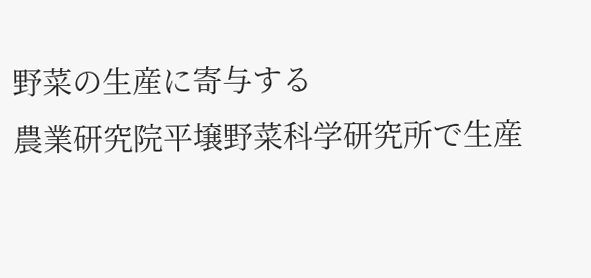野菜の生産に寄与する
農業研究院平壌野菜科学研究所で生産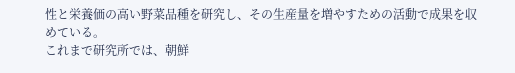性と栄養価の高い野菜品種を研究し、その生産量を増やすための活動で成果を収めている。
これまで研究所では、朝鮮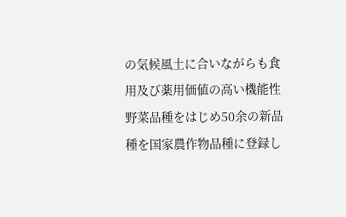の気候風土に合いながらも食用及び薬用価値の高い機能性野菜品種をはじめ50余の新品種を国家農作物品種に登録し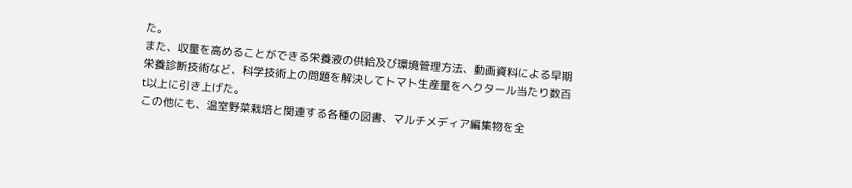た。
また、収量を高めることができる栄養液の供給及び環境管理方法、動画資料による早期栄養診断技術など、科学技術上の問題を解決してトマト生産量をヘクタール当たり数百t以上に引き上げた。
この他にも、温室野菜栽培と関連する各種の図書、マルチメディア編集物を全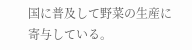国に普及して野菜の生産に寄与している。